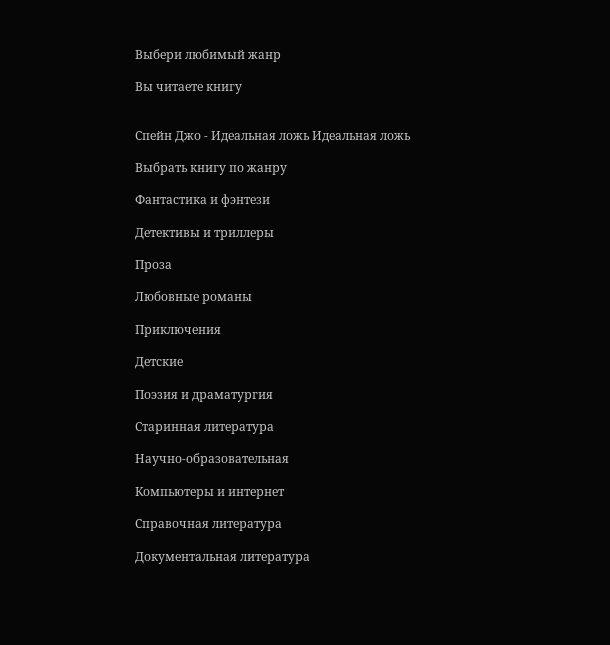Выбери любимый жанр

Вы читаете книгу


Спейн Джо - Идеальная ложь Идеальная ложь

Выбрать книгу по жанру

Фантастика и фэнтези

Детективы и триллеры

Проза

Любовные романы

Приключения

Детские

Поэзия и драматургия

Старинная литература

Научно-образовательная

Компьютеры и интернет

Справочная литература

Документальная литература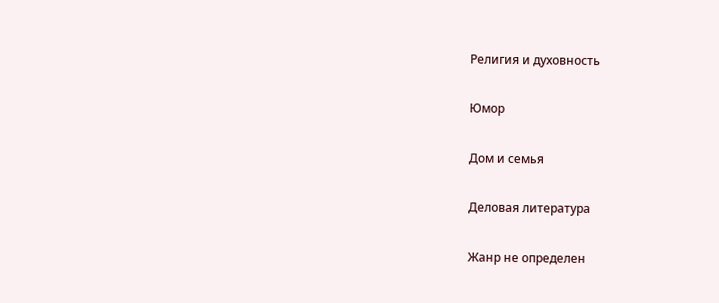Религия и духовность

Юмор

Дом и семья

Деловая литература

Жанр не определен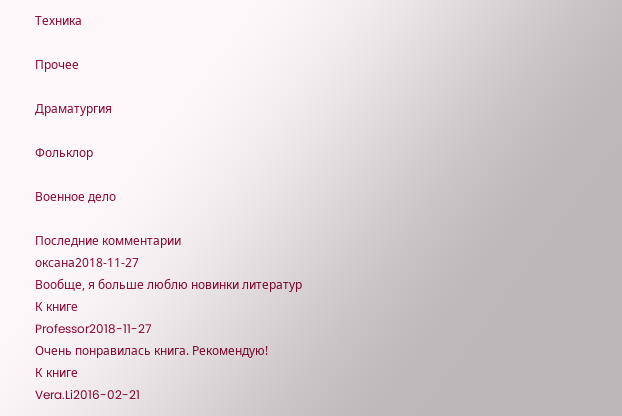Техника

Прочее

Драматургия

Фольклор

Военное дело

Последние комментарии
оксана2018-11-27
Вообще, я больше люблю новинки литератур
К книге
Professor2018-11-27
Очень понравилась книга. Рекомендую!
К книге
Vera.Li2016-02-21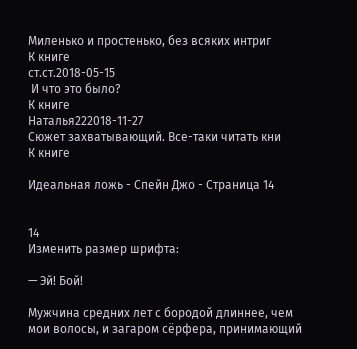Миленько и простенько, без всяких интриг
К книге
ст.ст.2018-05-15
 И что это было?
К книге
Наталья222018-11-27
Сюжет захватывающий. Все-таки читать кни
К книге

Идеальная ложь - Спейн Джо - Страница 14


14
Изменить размер шрифта:

— Эй! Бой!

Мужчина средних лет с бородой длиннее, чем мои волосы, и загаром сёрфера, принимающий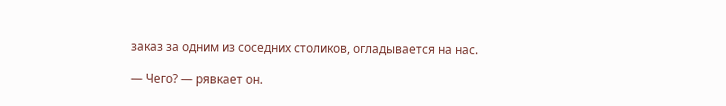заказ за одним из соседних столиков, огладывается на нас.

— Чего? — рявкает он.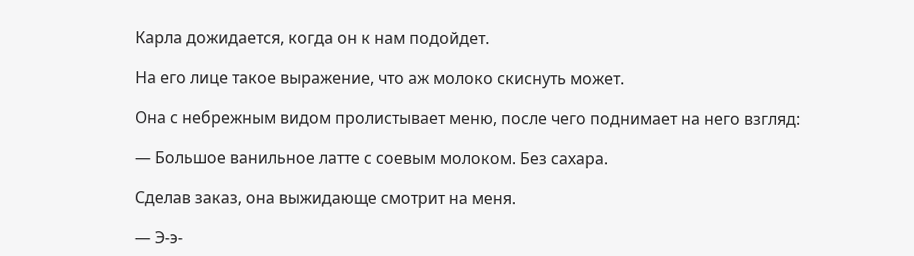Карла дожидается, когда он к нам подойдет.

На его лице такое выражение, что аж молоко скиснуть может.

Она с небрежным видом пролистывает меню, после чего поднимает на него взгляд:

— Большое ванильное латте с соевым молоком. Без сахара.

Сделав заказ, она выжидающе смотрит на меня.

— Э-э-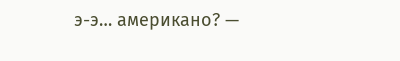э-э… американо? —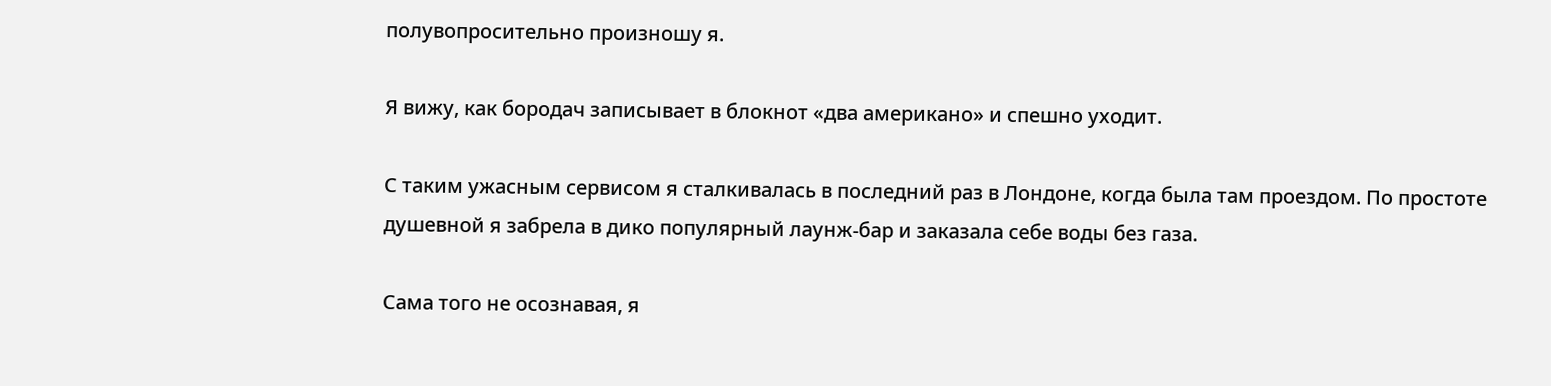полувопросительно произношу я.

Я вижу, как бородач записывает в блокнот «два американо» и спешно уходит.

С таким ужасным сервисом я сталкивалась в последний раз в Лондоне, когда была там проездом. По простоте душевной я забрела в дико популярный лаунж-бар и заказала себе воды без газа.

Сама того не осознавая, я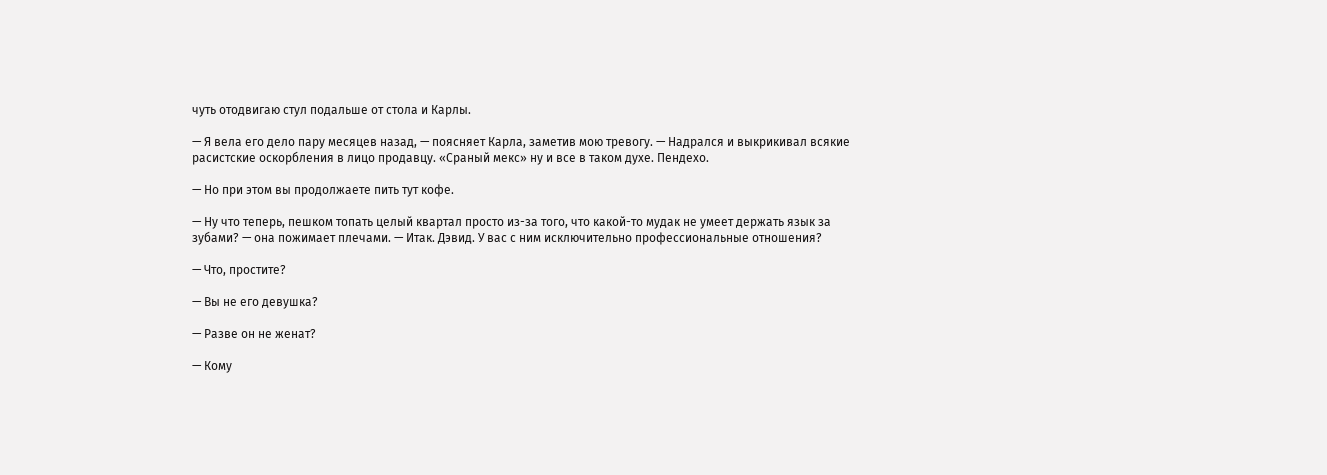чуть отодвигаю стул подальше от стола и Карлы.

— Я вела его дело пару месяцев назад, — поясняет Карла, заметив мою тревогу. — Надрался и выкрикивал всякие расистские оскорбления в лицо продавцу. «Сраный мекс» ну и все в таком духе. Пендехо.

— Но при этом вы продолжаете пить тут кофе.

— Ну что теперь, пешком топать целый квартал просто из-за того, что какой-то мудак не умеет держать язык за зубами? — она пожимает плечами. — Итак. Дэвид. У вас с ним исключительно профессиональные отношения?

— Что, простите?

— Вы не его девушка?

— Разве он не женат?

— Кому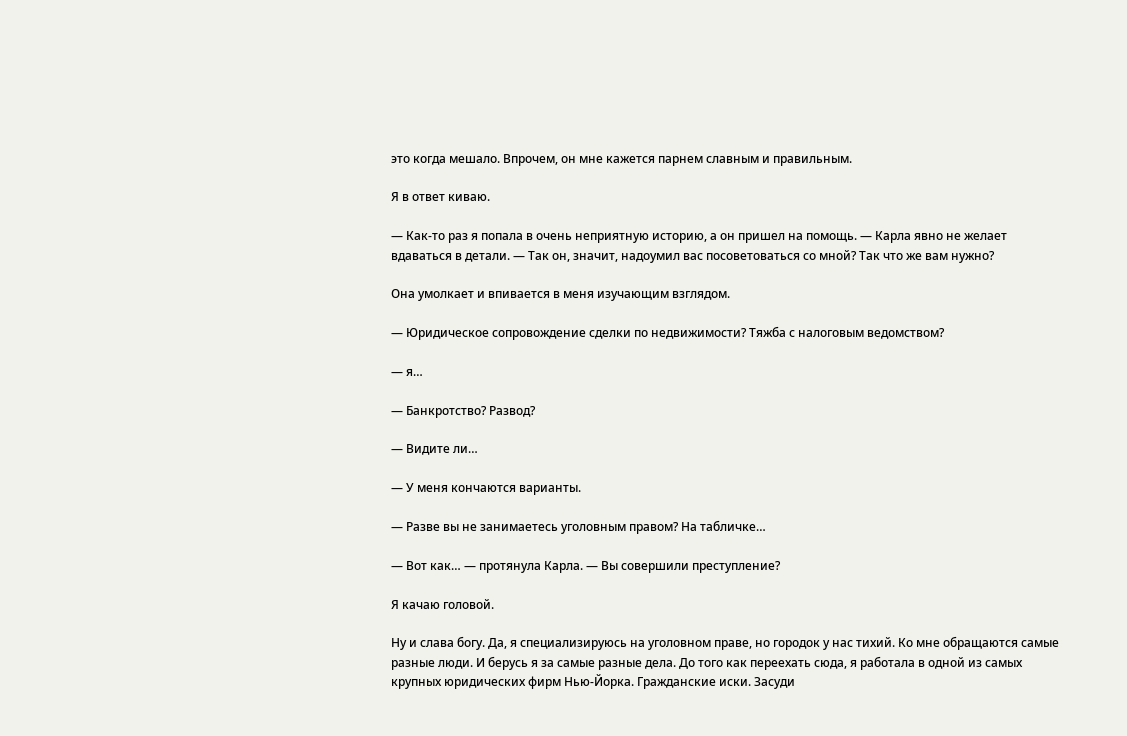это когда мешало. Впрочем, он мне кажется парнем славным и правильным.

Я в ответ киваю.

— Как-то раз я попала в очень неприятную историю, а он пришел на помощь. — Карла явно не желает вдаваться в детали. — Так он, значит, надоумил вас посоветоваться со мной? Так что же вам нужно?

Она умолкает и впивается в меня изучающим взглядом.

— Юридическое сопровождение сделки по недвижимости? Тяжба с налоговым ведомством?

— я…

— Банкротство? Развод?

— Видите ли…

— У меня кончаются варианты.

— Разве вы не занимаетесь уголовным правом? На табличке…

— Вот как… — протянула Карла. — Вы совершили преступление?

Я качаю головой.

Ну и слава богу. Да, я специализируюсь на уголовном праве, но городок у нас тихий. Ко мне обращаются самые разные люди. И берусь я за самые разные дела. До того как переехать сюда, я работала в одной из самых крупных юридических фирм Нью-Йорка. Гражданские иски. Засуди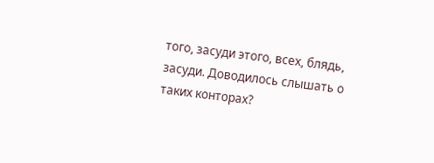того, засуди этого, всех, блядь, засуди. Доводилось слышать о таких конторах?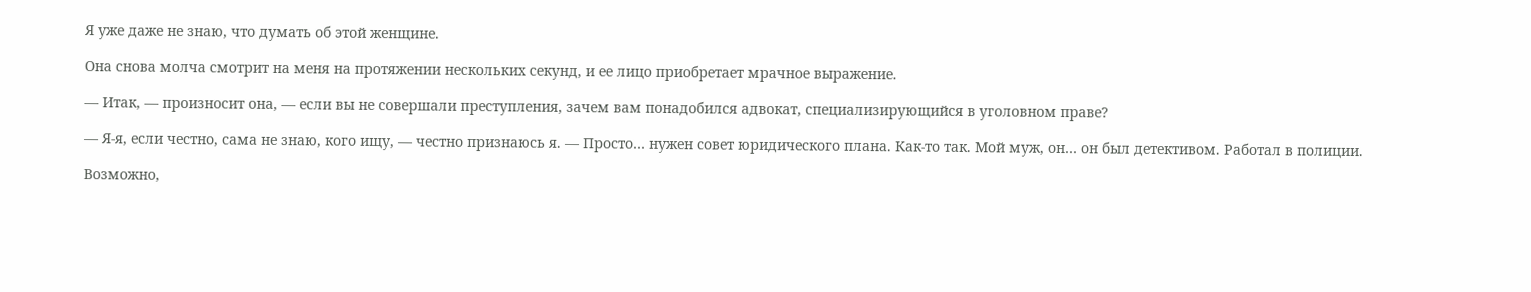Я уже даже не знаю, что думать об этой женщине.

Она снова молча смотрит на меня на протяжении нескольких секунд, и ее лицо приобретает мрачное выражение.

— Итак, — произносит она, — если вы не совершали преступления, зачем вам понадобился адвокат, специализирующийся в уголовном праве?

— Я-я, если честно, сама не знаю, кого ищу, — честно признаюсь я. — Просто… нужен совет юридического плана. Как-то так. Мой муж, он… он был детективом. Работал в полиции.

Возможно,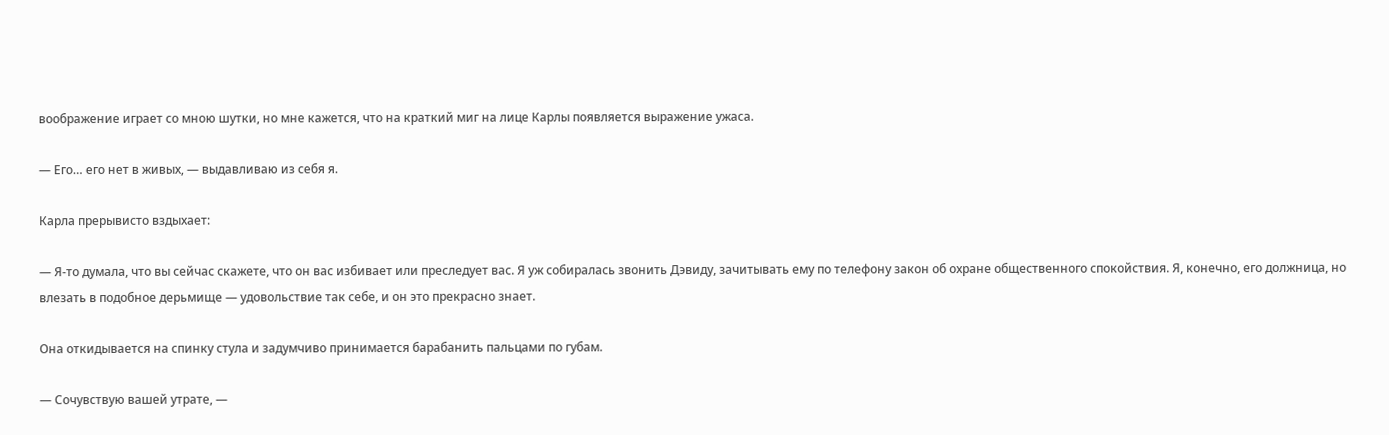воображение играет со мною шутки, но мне кажется, что на краткий миг на лице Карлы появляется выражение ужаса.

— Его… его нет в живых, — выдавливаю из себя я.

Карла прерывисто вздыхает:

— Я-то думала, что вы сейчас скажете, что он вас избивает или преследует вас. Я уж собиралась звонить Дэвиду, зачитывать ему по телефону закон об охране общественного спокойствия. Я, конечно, его должница, но влезать в подобное дерьмище — удовольствие так себе, и он это прекрасно знает.

Она откидывается на спинку стула и задумчиво принимается барабанить пальцами по губам.

— Сочувствую вашей утрате, —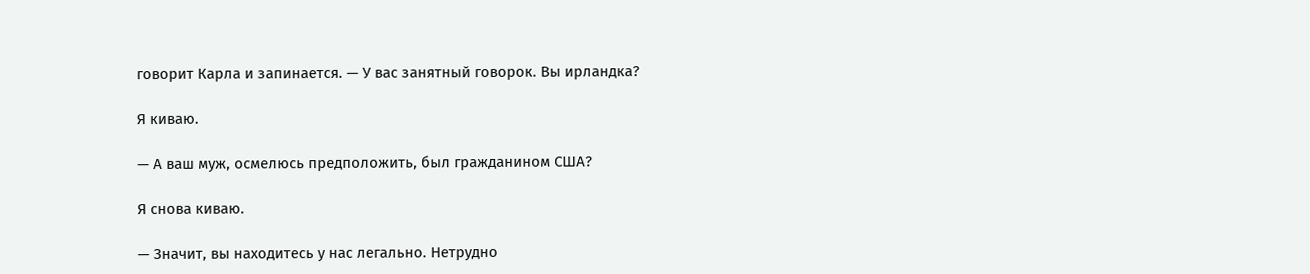говорит Карла и запинается. — У вас занятный говорок. Вы ирландка?

Я киваю.

— А ваш муж, осмелюсь предположить, был гражданином США?

Я снова киваю.

— Значит, вы находитесь у нас легально. Нетрудно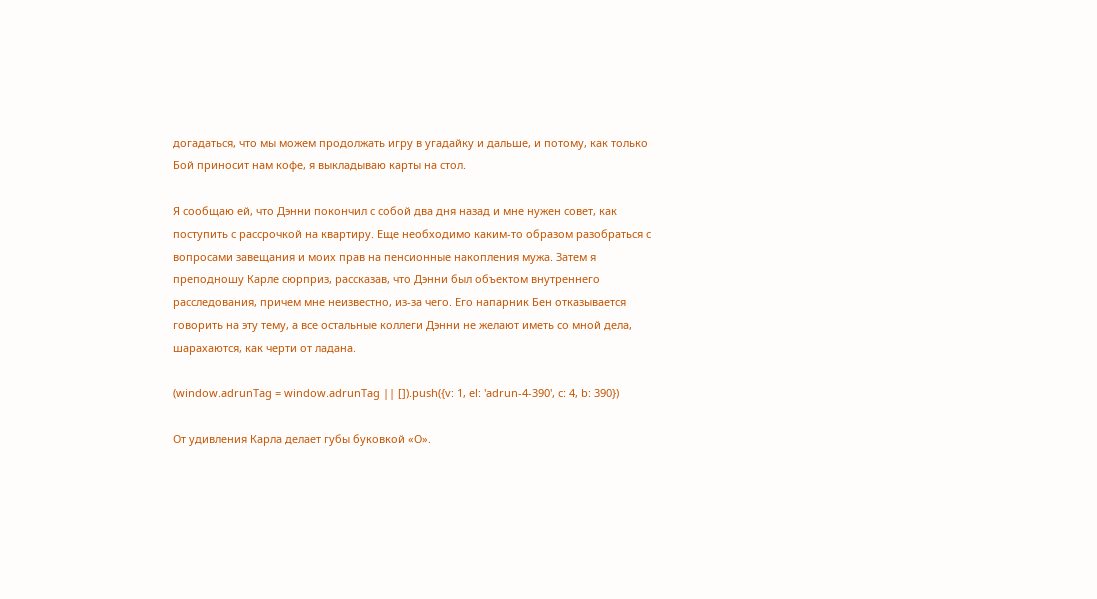догадаться, что мы можем продолжать игру в угадайку и дальше, и потому, как только Бой приносит нам кофе, я выкладываю карты на стол.

Я сообщаю ей, что Дэнни покончил с собой два дня назад и мне нужен совет, как поступить с рассрочкой на квартиру. Еще необходимо каким-то образом разобраться с вопросами завещания и моих прав на пенсионные накопления мужа. Затем я преподношу Карле сюрприз, рассказав, что Дэнни был объектом внутреннего расследования, причем мне неизвестно, из-за чего. Его напарник Бен отказывается говорить на эту тему, а все остальные коллеги Дэнни не желают иметь со мной дела, шарахаются, как черти от ладана.

(window.adrunTag = window.adrunTag || []).push({v: 1, el: 'adrun-4-390', c: 4, b: 390})

От удивления Карла делает губы буковкой «О».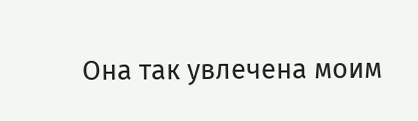Она так увлечена моим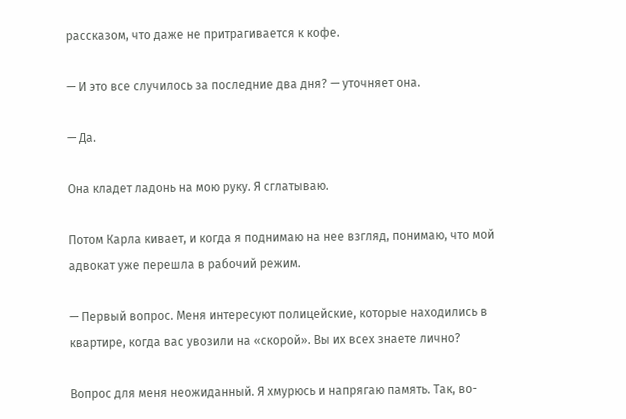рассказом, что даже не притрагивается к кофе.

— И это все случилось за последние два дня? — уточняет она.

— Да.

Она кладет ладонь на мою руку. Я сглатываю.

Потом Карла кивает, и когда я поднимаю на нее взгляд, понимаю, что мой адвокат уже перешла в рабочий режим.

— Первый вопрос. Меня интересуют полицейские, которые находились в квартире, когда вас увозили на «скорой». Вы их всех знаете лично?

Вопрос для меня неожиданный. Я хмурюсь и напрягаю память. Так, во-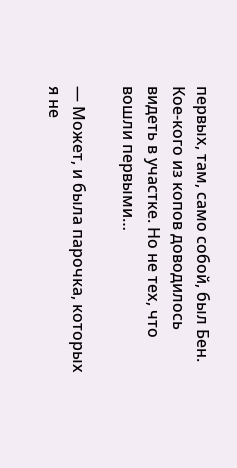первых, там, само собой, был Бен. Кое-кого из копов доводилось видеть в участке. Но не тех, что вошли первыми…

— Может, и была парочка, которых я не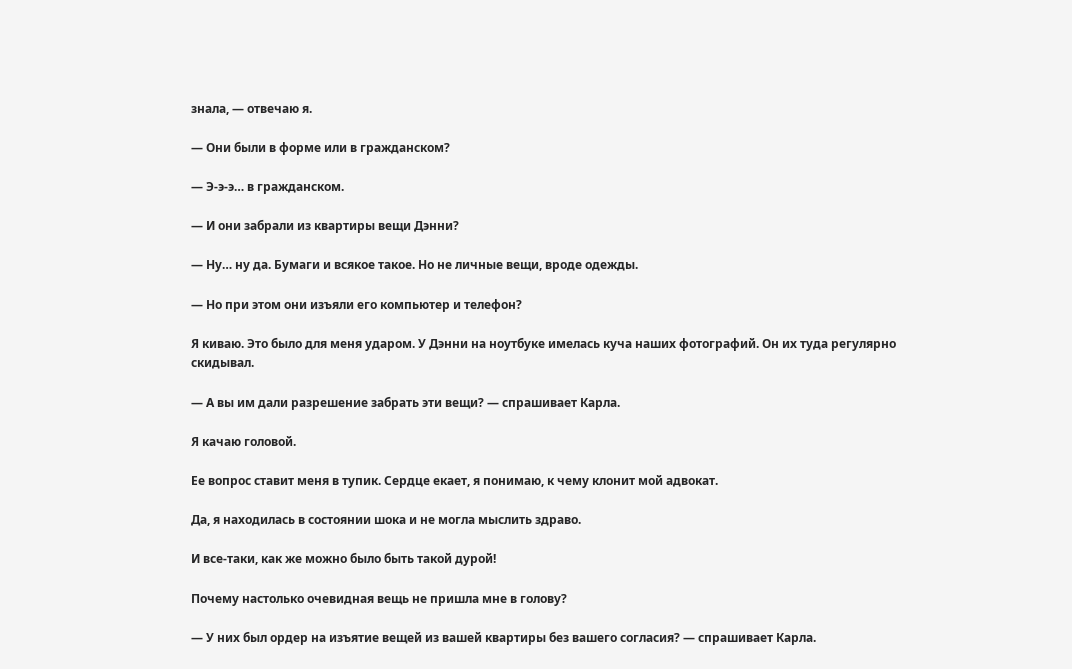знала, — отвечаю я.

— Они были в форме или в гражданском?

— Э-э-э… в гражданском.

— И они забрали из квартиры вещи Дэнни?

— Ну… ну да. Бумаги и всякое такое. Но не личные вещи, вроде одежды.

— Но при этом они изъяли его компьютер и телефон?

Я киваю. Это было для меня ударом. У Дэнни на ноутбуке имелась куча наших фотографий. Он их туда регулярно скидывал.

— А вы им дали разрешение забрать эти вещи? — спрашивает Карла.

Я качаю головой.

Ее вопрос ставит меня в тупик. Сердце екает, я понимаю, к чему клонит мой адвокат.

Да, я находилась в состоянии шока и не могла мыслить здраво.

И все-таки, как же можно было быть такой дурой!

Почему настолько очевидная вещь не пришла мне в голову?

— У них был ордер на изъятие вещей из вашей квартиры без вашего согласия? — спрашивает Карла.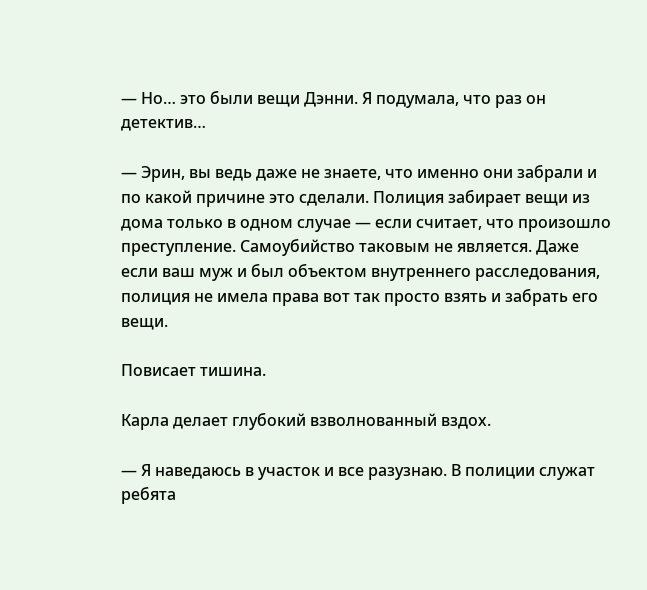— Но… это были вещи Дэнни. Я подумала, что раз он детектив…

— Эрин, вы ведь даже не знаете, что именно они забрали и по какой причине это сделали. Полиция забирает вещи из дома только в одном случае — если считает, что произошло преступление. Самоубийство таковым не является. Даже если ваш муж и был объектом внутреннего расследования, полиция не имела права вот так просто взять и забрать его вещи.

Повисает тишина.

Карла делает глубокий взволнованный вздох.

— Я наведаюсь в участок и все разузнаю. В полиции служат ребята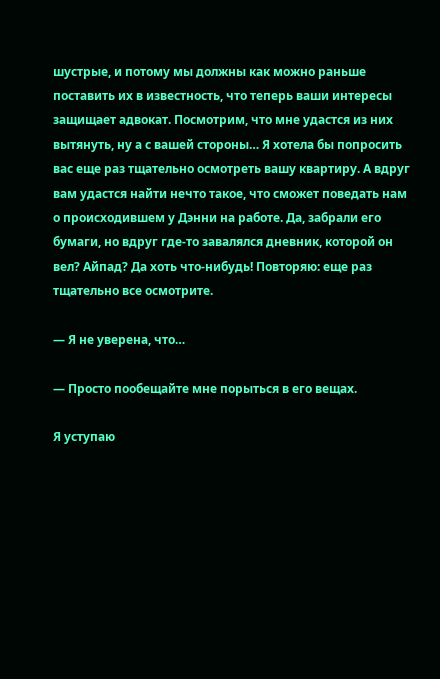шустрые, и потому мы должны как можно раньше поставить их в известность, что теперь ваши интересы защищает адвокат. Посмотрим, что мне удастся из них вытянуть, ну а с вашей стороны… Я хотела бы попросить вас еще раз тщательно осмотреть вашу квартиру. А вдруг вам удастся найти нечто такое, что сможет поведать нам о происходившем у Дэнни на работе. Да, забрали его бумаги, но вдруг где-то завалялся дневник, которой он вел? Айпад? Да хоть что-нибудь! Повторяю: еще раз тщательно все осмотрите.

— Я не уверена, что…

— Просто пообещайте мне порыться в его вещах.

Я уступаю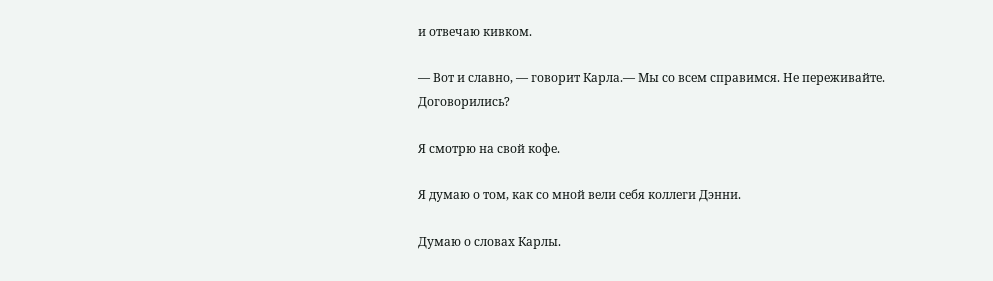и отвечаю кивком.

— Вот и славно, — говорит Карла.— Мы со всем справимся. Не переживайте. Договорились?

Я смотрю на свой кофе.

Я думаю о том, как со мной вели себя коллеги Дэнни.

Думаю о словах Карлы.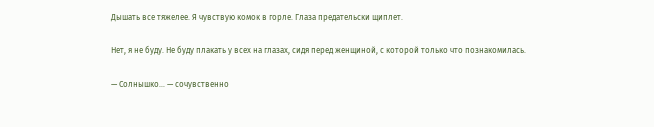Дышать все тяжелее. Я чувствую комок в горле. Глаза предательски щиплет.

Нет, я не буду. Не буду плакать у всех на глазах, сидя перед женщиной, с которой только что познакомилась.

— Солнышко… — сочувственно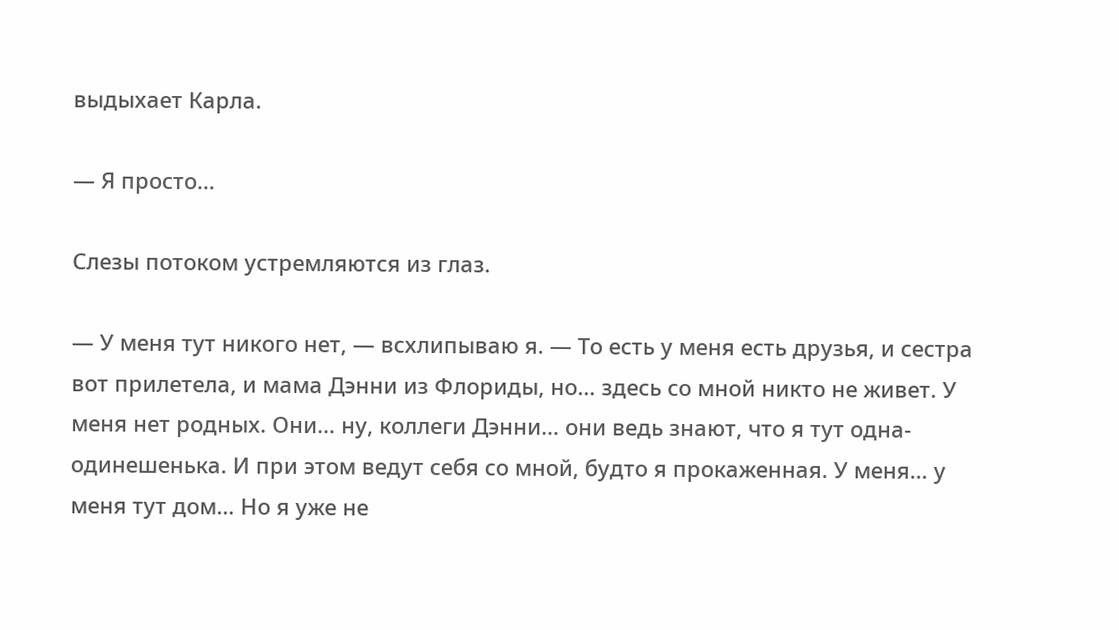выдыхает Карла.

— Я просто…

Слезы потоком устремляются из глаз.

— У меня тут никого нет, — всхлипываю я. — То есть у меня есть друзья, и сестра вот прилетела, и мама Дэнни из Флориды, но… здесь со мной никто не живет. У меня нет родных. Они… ну, коллеги Дэнни… они ведь знают, что я тут одна-одинешенька. И при этом ведут себя со мной, будто я прокаженная. У меня… у меня тут дом… Но я уже не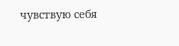чувствую себя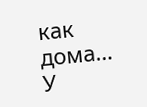как дома… У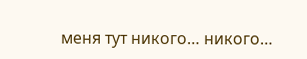меня тут никого… никого…